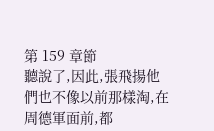第 159 章節
聽說了,因此,張飛揚他們也不像以前那樣淘,在周德軍面前,都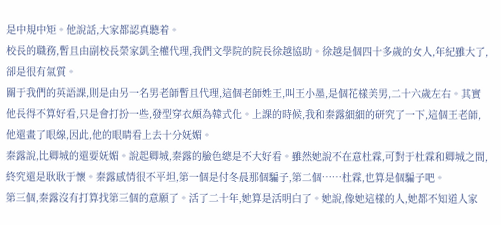是中規中矩。他說話,大家都認真聽着。
校長的職務,暫且由副校長榮家凱全權代理,我們文學院的院長徐越協助。徐越是個四十多歲的女人,年紀雖大了,卻是很有氣質。
關于我們的英語課,則是由另一名男老師暫且代理,這個老師姓王,叫王小墨,是個花樣美男,二十六歲左右。其實他長得不算好看,只是會打扮一些,發型穿衣頗為韓式化。上課的時候,我和秦露細細的研究了一下,這個王老師,他還畫了眼線,因此,他的眼睛看上去十分妩媚。
秦露說,比卿城的還要妩媚。說起卿城,秦露的臉色總是不大好看。雖然她說不在意杜霖,可對于杜霖和卿城之間,終究還是耿耿于懷。秦露感情很不平坦,第一個是付冬晨那個騙子,第二個……杜霖,也算是個騙子吧。
第三個,秦露沒有打算找第三個的意願了。活了二十年,她算是活明白了。她說,像她這樣的人,她都不知道人家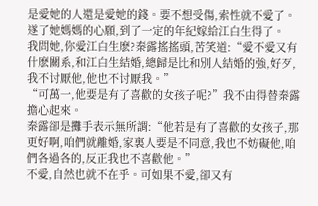是愛她的人還是愛她的錢。要不想受傷,索性就不愛了。遂了她媽媽的心願,到了一定的年紀嫁給江白生得了。
我問她,你愛江白生麽?秦露搖搖頭,苦笑道:“愛不愛又有什麽關系,和江白生結婚,總歸是比和別人結婚的強,好歹,我不讨厭他,他也不讨厭我。”
“可萬一,他要是有了喜歡的女孩子呢?”我不由得替秦露擔心起來。
秦露卻是攤手表示無所謂:“他若是有了喜歡的女孩子,那更好啊,咱們就離婚,家裏人要是不同意,我也不妨礙他,咱們各過各的,反正我也不喜歡他。”
不愛,自然也就不在乎。可如果不愛,卻又有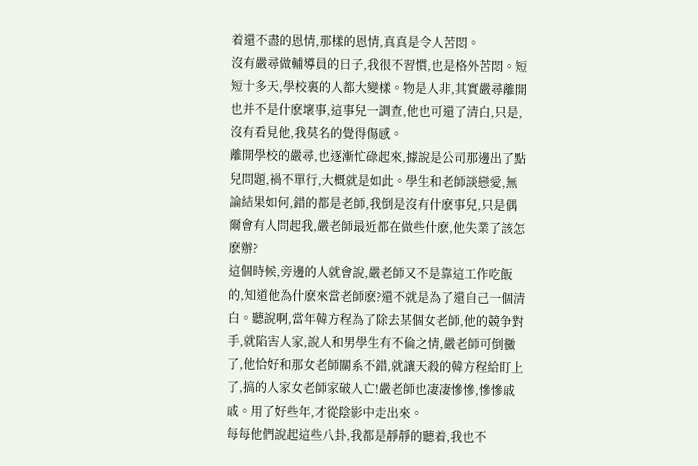着還不盡的恩情,那樣的恩情,真真是令人苦悶。
沒有嚴尋做輔導員的日子,我很不習慣,也是格外苦悶。短短十多天,學校裏的人都大變樣。物是人非,其實嚴尋離開也并不是什麽壞事,這事兒一調查,他也可還了清白,只是,沒有看見他,我莫名的覺得傷感。
離開學校的嚴尋,也逐漸忙碌起來,據說是公司那邊出了點兒問題,禍不單行,大概就是如此。學生和老師談戀愛,無論結果如何,錯的都是老師,我倒是沒有什麽事兒,只是偶爾會有人問起我,嚴老師最近都在做些什麽,他失業了該怎麽辦?
這個時候,旁邊的人就會說,嚴老師又不是靠這工作吃飯的,知道他為什麽來當老師麽?還不就是為了還自己一個清白。聽說啊,當年韓方程為了除去某個女老師,他的競争對手,就陷害人家,說人和男學生有不倫之情,嚴老師可倒黴了,他恰好和那女老師關系不錯,就讓天殺的韓方程給盯上了,搞的人家女老師家破人亡!嚴老師也凄凄慘慘,慘慘戚戚。用了好些年,才從陰影中走出來。
每每他們說起這些八卦,我都是靜靜的聽着,我也不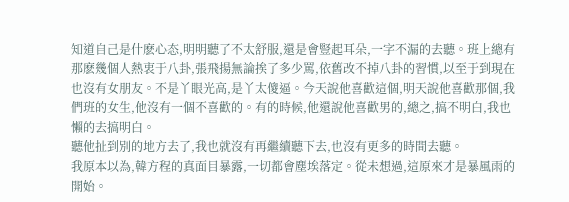知道自己是什麽心态,明明聽了不太舒服,還是會豎起耳朵,一字不漏的去聽。班上總有那麽幾個人熱衷于八卦,張飛揚無論挨了多少罵,依舊改不掉八卦的習慣,以至于到現在也沒有女朋友。不是丫眼光高,是丫太傻逼。今天說他喜歡這個,明天說他喜歡那個,我們班的女生,他沒有一個不喜歡的。有的時候,他還說他喜歡男的,總之,搞不明白,我也懶的去搞明白。
聽他扯到別的地方去了,我也就沒有再繼續聽下去,也沒有更多的時間去聽。
我原本以為,韓方程的真面目暴露,一切都會塵埃落定。從未想過,這原來才是暴風雨的開始。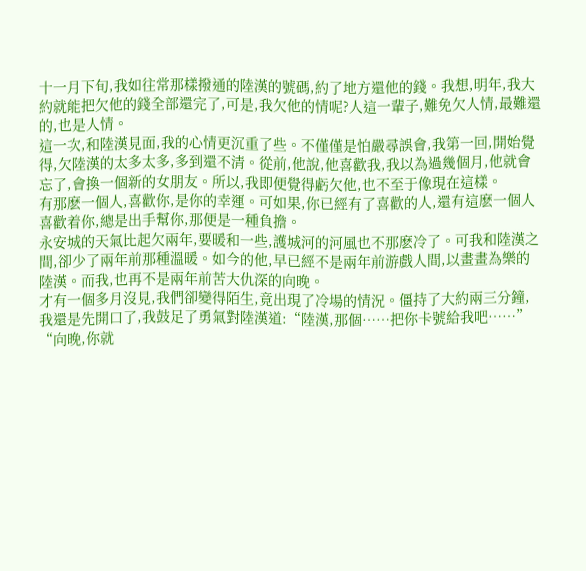十一月下旬,我如往常那樣撥通的陸漢的號碼,約了地方還他的錢。我想,明年,我大約就能把欠他的錢全部還完了,可是,我欠他的情呢?人這一輩子,難免欠人情,最難還的,也是人情。
這一次,和陸漢見面,我的心情更沉重了些。不僅僅是怕嚴尋誤會,我第一回,開始覺得,欠陸漢的太多太多,多到還不清。從前,他說,他喜歡我,我以為過幾個月,他就會忘了,會換一個新的女朋友。所以,我即便覺得虧欠他,也不至于像現在這樣。
有那麽一個人,喜歡你,是你的幸運。可如果,你已經有了喜歡的人,還有這麽一個人喜歡着你,總是出手幫你,那便是一種負擔。
永安城的天氣比起欠兩年,要暖和一些,護城河的河風也不那麽冷了。可我和陸漢之間,卻少了兩年前那種溫暖。如今的他,早已經不是兩年前游戲人間,以畫畫為樂的陸漢。而我,也再不是兩年前苦大仇深的向晚。
才有一個多月沒見,我們卻變得陌生,竟出現了冷場的情況。僵持了大約兩三分鐘,我還是先開口了,我鼓足了勇氣對陸漢道:“陸漢,那個……把你卡號給我吧……”
“向晚,你就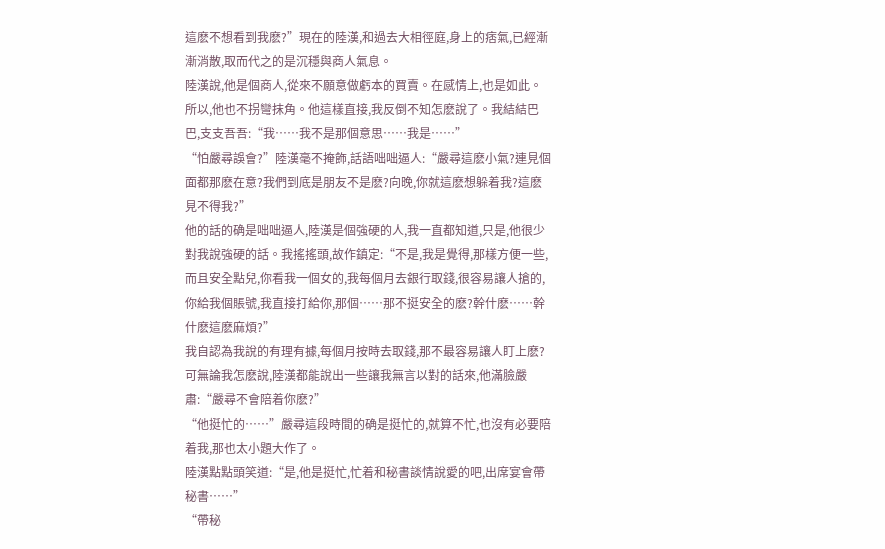這麽不想看到我麽?”現在的陸漢,和過去大相徑庭,身上的痞氣,已經漸漸消散,取而代之的是沉穩與商人氣息。
陸漢說,他是個商人,從來不願意做虧本的買賣。在感情上,也是如此。
所以,他也不拐彎抹角。他這樣直接,我反倒不知怎麽說了。我結結巴巴,支支吾吾:“我……我不是那個意思……我是……”
“怕嚴尋誤會?”陸漢毫不掩飾,話語咄咄逼人:“嚴尋這麽小氣?連見個面都那麽在意?我們到底是朋友不是麽?向晚,你就這麽想躲着我?這麽見不得我?”
他的話的确是咄咄逼人,陸漢是個強硬的人,我一直都知道,只是,他很少對我說強硬的話。我搖搖頭,故作鎮定:“不是,我是覺得,那樣方便一些,而且安全點兒,你看我一個女的,我每個月去銀行取錢,很容易讓人搶的,你給我個賬號,我直接打給你,那個……那不挺安全的麽?幹什麽……幹什麽這麽麻煩?”
我自認為我說的有理有據,每個月按時去取錢,那不最容易讓人盯上麽?
可無論我怎麽說,陸漢都能說出一些讓我無言以對的話來,他滿臉嚴肅:“嚴尋不會陪着你麽?”
“他挺忙的……”嚴尋這段時間的确是挺忙的,就算不忙,也沒有必要陪着我,那也太小題大作了。
陸漢點點頭笑道:“是,他是挺忙,忙着和秘書談情說愛的吧,出席宴會帶秘書……”
“帶秘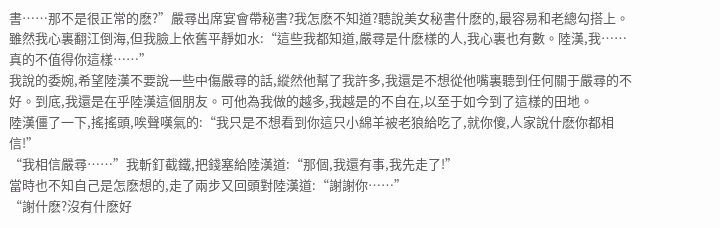書……那不是很正常的麽?”嚴尋出席宴會帶秘書?我怎麽不知道?聽說美女秘書什麽的,最容易和老總勾搭上。雖然我心裏翻江倒海,但我臉上依舊平靜如水:“這些我都知道,嚴尋是什麽樣的人,我心裏也有數。陸漢,我……真的不值得你這樣……”
我說的委婉,希望陸漢不要說一些中傷嚴尋的話,縱然他幫了我許多,我還是不想從他嘴裏聽到任何關于嚴尋的不好。到底,我還是在乎陸漢這個朋友。可他為我做的越多,我越是的不自在,以至于如今到了這樣的田地。
陸漢僵了一下,搖搖頭,唉聲嘆氣的:“我只是不想看到你這只小綿羊被老狼給吃了,就你傻,人家說什麽你都相信!”
“我相信嚴尋……”我斬釘截鐵,把錢塞給陸漢道:“那個,我還有事,我先走了!”
當時也不知自己是怎麽想的,走了兩步又回頭對陸漢道:“謝謝你……”
“謝什麽?沒有什麽好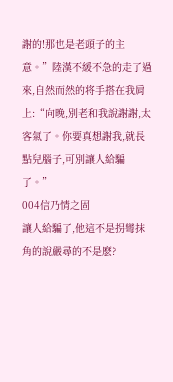謝的!那也是老頭子的主意。”陸漢不緩不急的走了過來,自然而然的将手搭在我肩上:“向晚,別老和我說謝謝,太客氣了。你要真想謝我,就長點兒腦子,可別讓人給騙了。”
004信乃情之固
讓人給騙了,他這不是拐彎抹角的說嚴尋的不是麽?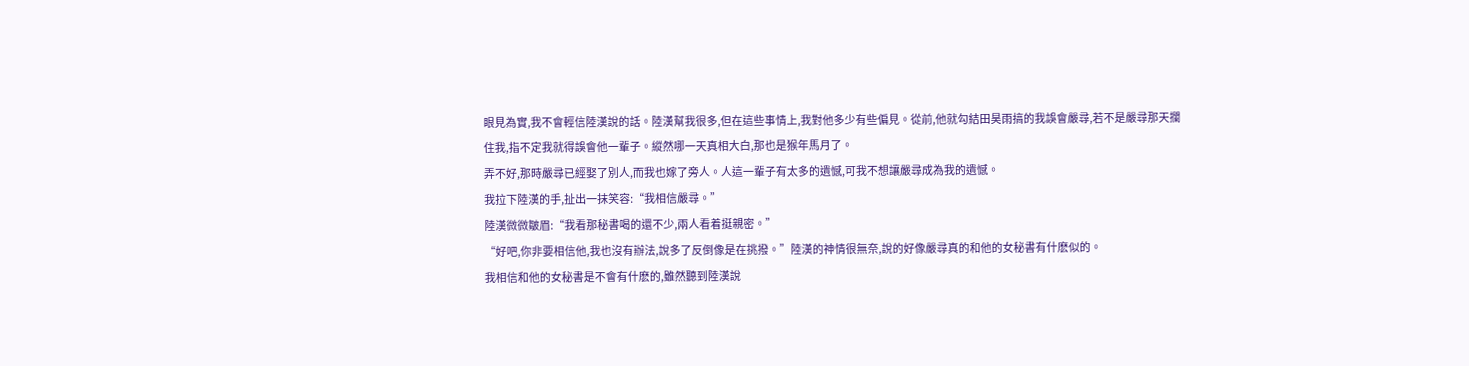眼見為實,我不會輕信陸漢說的話。陸漢幫我很多,但在這些事情上,我對他多少有些偏見。從前,他就勾結田昊雨搞的我誤會嚴尋,若不是嚴尋那天攔住我,指不定我就得誤會他一輩子。縱然哪一天真相大白,那也是猴年馬月了。
弄不好,那時嚴尋已經娶了別人,而我也嫁了旁人。人這一輩子有太多的遺憾,可我不想讓嚴尋成為我的遺憾。
我拉下陸漢的手,扯出一抹笑容:“我相信嚴尋。”
陸漢微微皺眉:“我看那秘書喝的還不少,兩人看着挺親密。”
“好吧,你非要相信他,我也沒有辦法,說多了反倒像是在挑撥。”陸漢的神情很無奈,說的好像嚴尋真的和他的女秘書有什麽似的。
我相信和他的女秘書是不會有什麽的,雖然聽到陸漢說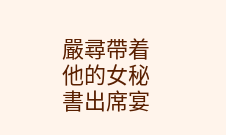嚴尋帶着他的女秘書出席宴